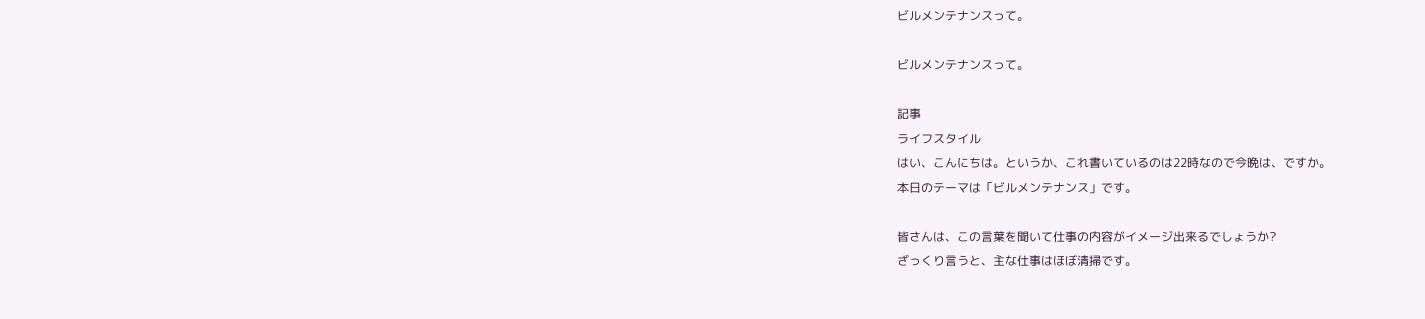ビルメンテナンスって。

ビルメンテナンスって。

記事
ライフスタイル
はい、こんにちは。というか、これ書いているのは22時なので今晩は、ですか。
本日のテーマは「ビルメンテナンス」です。

皆さんは、この言葉を聞いて仕事の内容がイメージ出来るでしょうか?
ざっくり言うと、主な仕事はほぼ清掃です。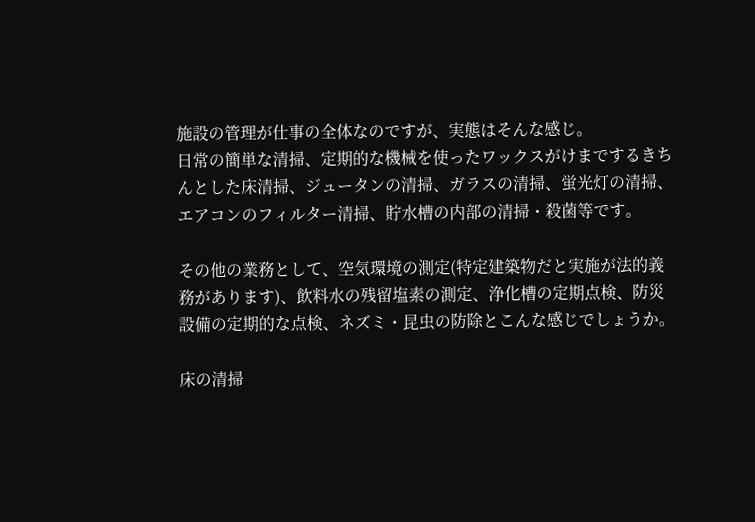施設の管理が仕事の全体なのですが、実態はそんな感じ。
日常の簡単な清掃、定期的な機械を使ったワックスがけまでするきちんとした床清掃、ジュータンの清掃、ガラスの清掃、蛍光灯の清掃、エアコンのフィルター清掃、貯水槽の内部の清掃・殺菌等です。

その他の業務として、空気環境の測定(特定建築物だと実施が法的義務があります)、飲料水の残留塩素の測定、浄化槽の定期点検、防災設備の定期的な点検、ネズミ・昆虫の防除とこんな感じでしょうか。

床の清掃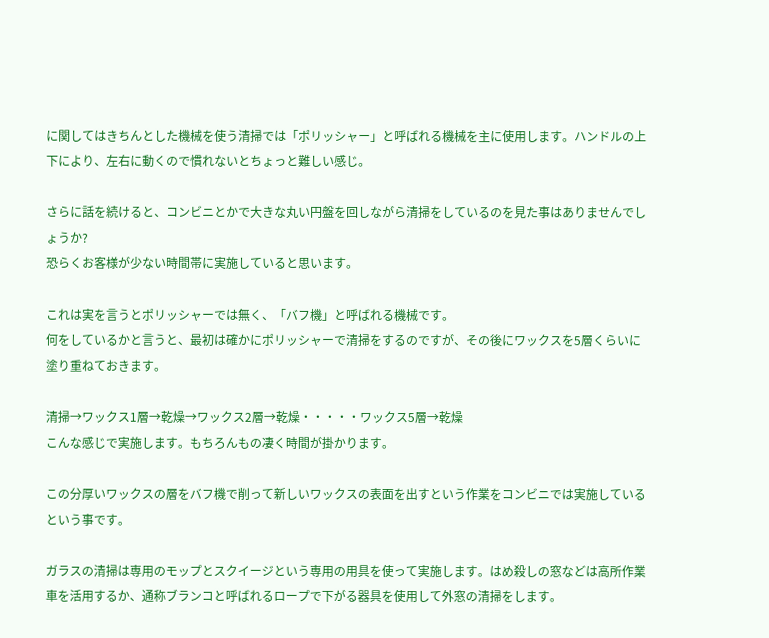に関してはきちんとした機械を使う清掃では「ポリッシャー」と呼ばれる機械を主に使用します。ハンドルの上下により、左右に動くので慣れないとちょっと難しい感じ。

さらに話を続けると、コンビニとかで大きな丸い円盤を回しながら清掃をしているのを見た事はありませんでしょうか?
恐らくお客様が少ない時間帯に実施していると思います。

これは実を言うとポリッシャーでは無く、「バフ機」と呼ばれる機械です。
何をしているかと言うと、最初は確かにポリッシャーで清掃をするのですが、その後にワックスを5層くらいに塗り重ねておきます。

清掃→ワックス1層→乾燥→ワックス2層→乾燥・・・・・ワックス5層→乾燥
こんな感じで実施します。もちろんもの凄く時間が掛かります。

この分厚いワックスの層をバフ機で削って新しいワックスの表面を出すという作業をコンビニでは実施しているという事です。

ガラスの清掃は専用のモップとスクイージという専用の用具を使って実施します。はめ殺しの窓などは高所作業車を活用するか、通称ブランコと呼ばれるロープで下がる器具を使用して外窓の清掃をします。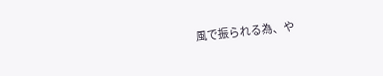風で振られる為、や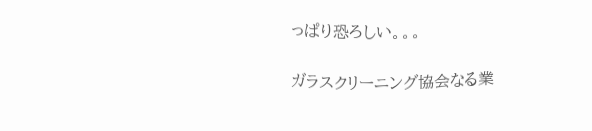っぱり恐ろしい。。。

ガラスクリーニング協会なる業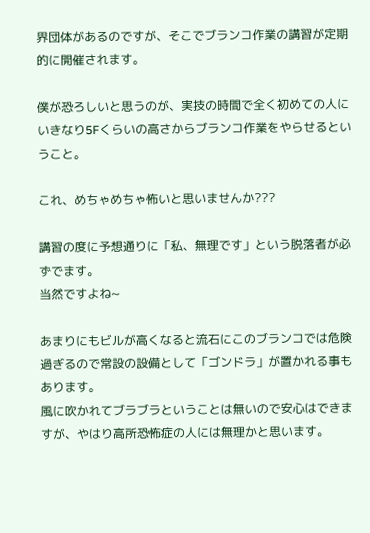界団体があるのですが、そこでブランコ作業の講習が定期的に開催されます。

僕が恐ろしいと思うのが、実技の時間で全く初めての人にいきなり5Fくらいの高さからブランコ作業をやらせるということ。

これ、めちゃめちゃ怖いと思いませんか???

講習の度に予想通りに「私、無理です」という脱落者が必ずでます。
当然ですよね~

あまりにもビルが高くなると流石にこのブランコでは危険過ぎるので常設の設備として「ゴンドラ」が置かれる事もあります。
風に吹かれてブラブラということは無いので安心はできますが、やはり高所恐怖症の人には無理かと思います。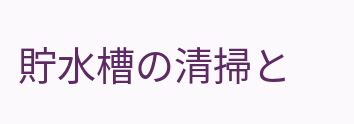貯水槽の清掃と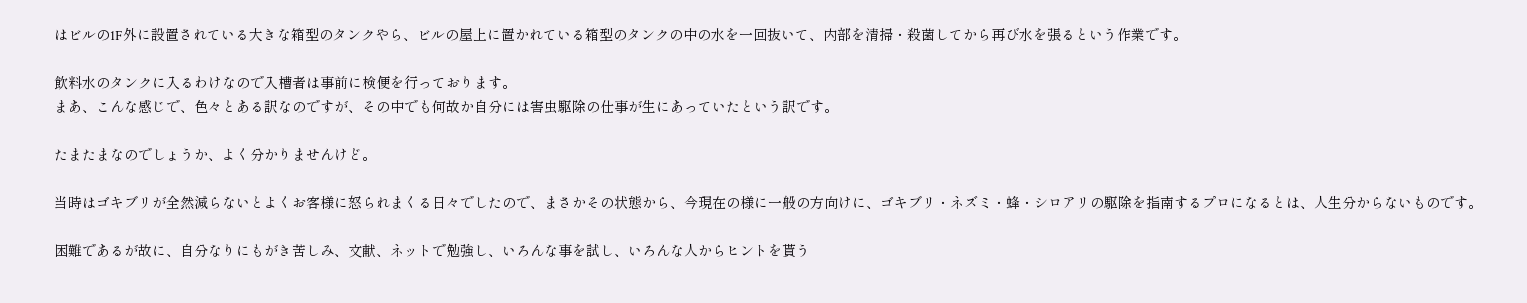はビルの1F外に設置されている大きな箱型のタンクやら、ビルの屋上に置かれている箱型のタンクの中の水を一回抜いて、内部を清掃・殺菌してから再び水を張るという作業です。

飲料水のタンクに入るわけなので入槽者は事前に検便を行っております。
まあ、こんな感じで、色々とある訳なのですが、その中でも何故か自分には害虫駆除の仕事が生にあっていたという訳です。

たまたまなのでしょうか、よく分かりませんけど。

当時はゴキブリが全然減らないとよくお客様に怒られまくる日々でしたので、まさかその状態から、今現在の様に一般の方向けに、ゴキブリ・ネズミ・蜂・シロアリの駆除を指南するプロになるとは、人生分からないものです。

困難であるが故に、自分なりにもがき苦しみ、文献、ネットで勉強し、いろんな事を試し、いろんな人からヒントを貰う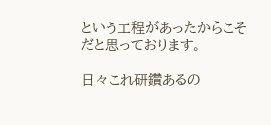という工程があったからこそだと思っております。

日々これ研鑽あるの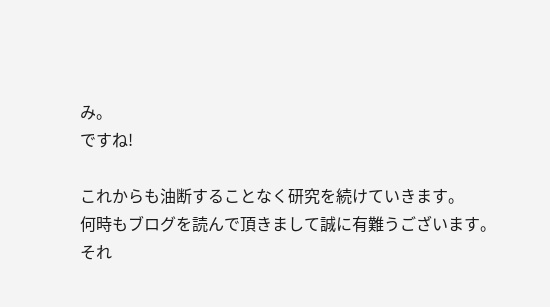み。
ですね!

これからも油断することなく研究を続けていきます。
何時もブログを読んで頂きまして誠に有難うございます。
それ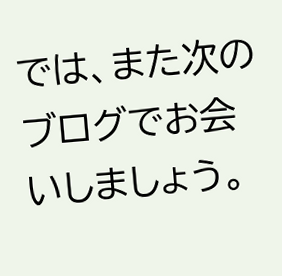では、また次のブログでお会いしましょう。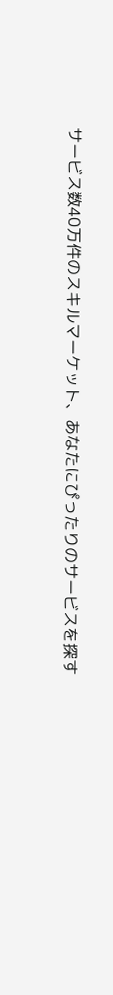サービス数40万件のスキルマーケット、あなたにぴったりのサービスを探す